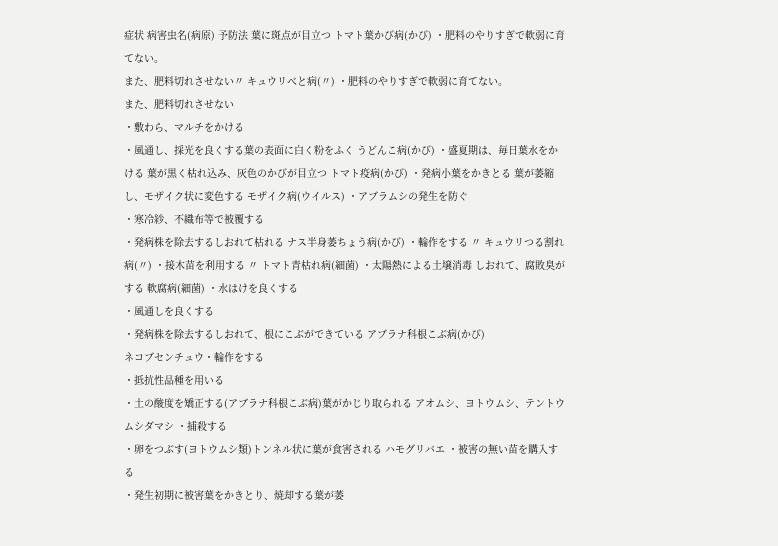症状 病害虫名(病原) 予防法 葉に斑点が目立つ トマト葉かび病(かび) ・肥料のやりすぎで軟弱に育てない。
また、肥料切れさせない〃 キュウリべと病(〃) ・肥料のやりすぎで軟弱に育てない。
また、肥料切れさせない
・敷わら、マルチをかける
・風通し、採光を良くする葉の表面に白く粉をふく うどんこ病(かび) ・盛夏期は、毎日葉水をかける 葉が黒く枯れ込み、灰色のかびが目立つ トマト疫病(かび) ・発病小葉をかきとる 葉が萎縮し、モザイク状に変色する モザイク病(ウイルス) ・アブラムシの発生を防ぐ
・寒冷紗、不織布等で被覆する
・発病株を除去するしおれて枯れる ナス半身萎ちょう病(かび) ・輪作をする 〃 キュウリつる割れ病(〃) ・接木苗を利用する 〃 トマト青枯れ病(細菌) ・太陽熱による土壌消毒 しおれて、腐敗臭がする 軟腐病(細菌) ・水はけを良くする
・風通しを良くする
・発病株を除去するしおれて、根にこぶができている アブラナ科根こぶ病(かび)
ネコブセンチュウ・輪作をする
・抵抗性品種を用いる
・土の酸度を矯正する(アブラナ科根こぶ病)葉がかじり取られる アオムシ、ヨトウムシ、テントウムシダマシ ・捕殺する
・卵をつぶす(ヨトウムシ類)トンネル状に葉が食害される ハモグリバエ ・被害の無い苗を購入する
・発生初期に被害葉をかきとり、焼却する葉が萎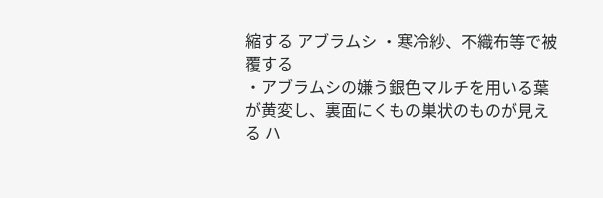縮する アブラムシ ・寒冷紗、不織布等で被覆する
・アブラムシの嫌う銀色マルチを用いる葉が黄変し、裏面にくもの巣状のものが見える ハ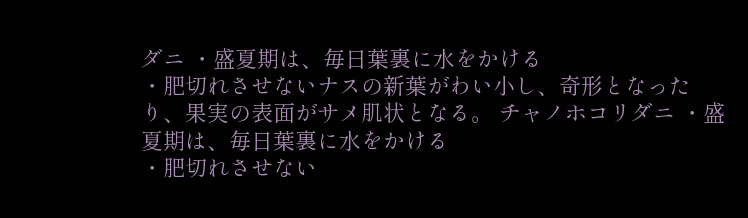ダニ ・盛夏期は、毎日葉裏に水をかける
・肥切れさせないナスの新葉がわい小し、奇形となったり、果実の表面がサメ肌状となる。 チャノホコリダニ ・盛夏期は、毎日葉裏に水をかける
・肥切れさせない